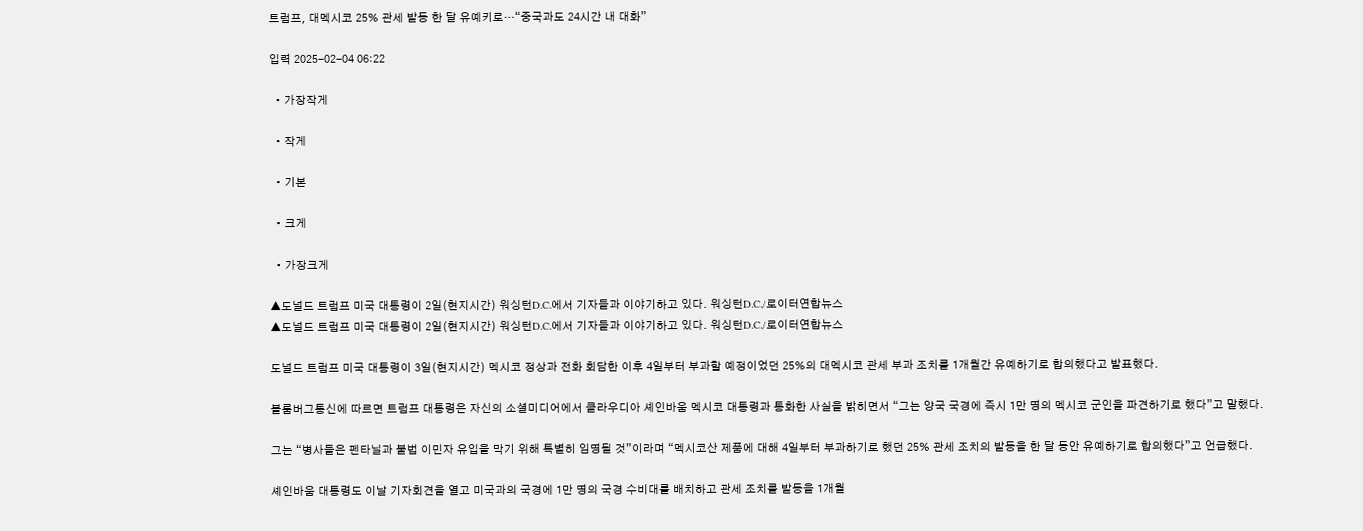트럼프, 대멕시코 25% 관세 발동 한 달 유예키로…“중국과도 24시간 내 대화”

입력 2025-02-04 06:22

  • 가장작게

  • 작게

  • 기본

  • 크게

  • 가장크게

▲도널드 트럼프 미국 대통령이 2일(현지시간) 워싱턴D.C.에서 기자들과 이야기하고 있다. 워싱턴D.C./로이터연합뉴스
▲도널드 트럼프 미국 대통령이 2일(현지시간) 워싱턴D.C.에서 기자들과 이야기하고 있다. 워싱턴D.C./로이터연합뉴스

도널드 트럼프 미국 대통령이 3일(현지시간) 멕시코 정상과 전화 회담한 이후 4일부터 부과할 예정이었던 25%의 대멕시코 관세 부과 조치를 1개월간 유예하기로 합의했다고 발표했다.

블룸버그통신에 따르면 트럼프 대통령은 자신의 소셜미디어에서 클라우디아 셰인바움 멕시코 대통령과 통화한 사실을 밝히면서 “그는 양국 국경에 즉시 1만 명의 멕시코 군인을 파견하기로 했다”고 말했다.

그는 “병사들은 펜타닐과 불법 이민자 유입을 막기 위해 특별히 임명될 것”이라며 “멕시코산 제품에 대해 4일부터 부과하기로 했던 25% 관세 조치의 발동을 한 달 동안 유예하기로 합의했다”고 언급했다.

셰인바움 대통령도 이날 기자회견을 열고 미국과의 국경에 1만 명의 국경 수비대를 배치하고 관세 조치를 발동을 1개월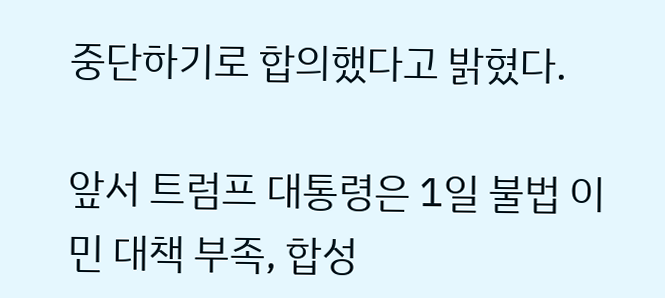중단하기로 합의했다고 밝혔다.

앞서 트럼프 대통령은 1일 불법 이민 대책 부족, 합성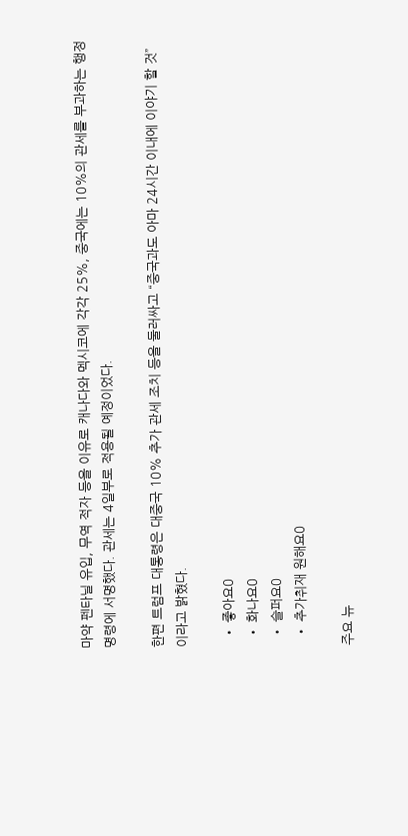마약 펜타닐 유입, 무역 적자 등을 이유로 캐나다와 멕시코에 각각 25%, 중국에는 10%의 관세를 부과하는 행정명령에 서명했다. 관세는 4일부로 적용될 예정이었다.

한편 트럼프 대통령은 대중국 10% 추가 관세 조치 등을 둘러싸고 “중국과도 아마 24시간 이내에 이야기 할 것”이라고 밝혔다.

  • 좋아요0
  • 화나요0
  • 슬퍼요0
  • 추가취재 원해요0

주요 뉴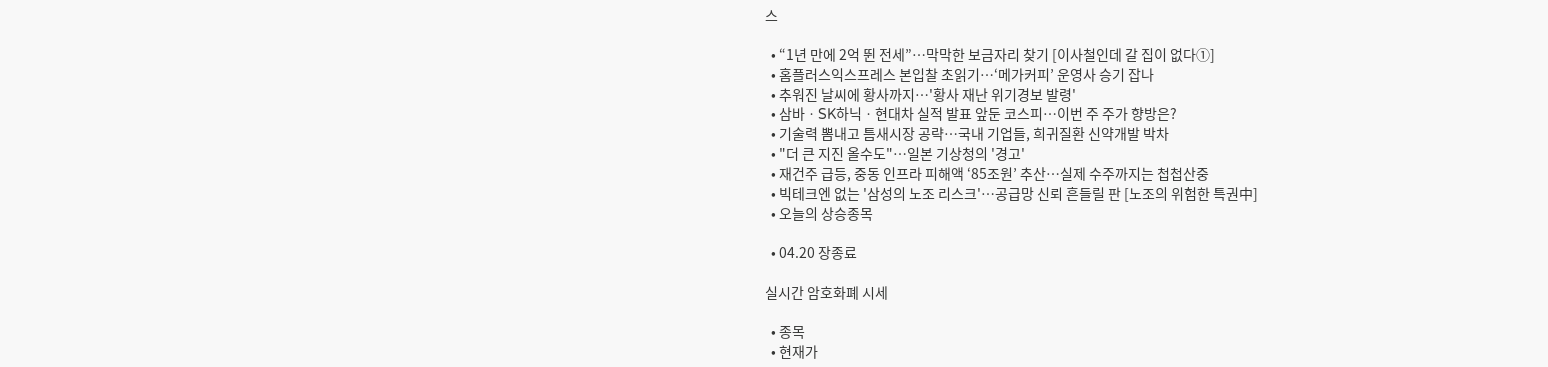스

  • “1년 만에 2억 뛴 전세”⋯막막한 보금자리 찾기 [이사철인데 갈 집이 없다①]
  • 홈플러스익스프레스 본입찰 초읽기…‘메가커피’ 운영사 승기 잡나
  • 추워진 날씨에 황사까지…'황사 재난 위기경보 발령'
  • 삼바ㆍSK하닉ㆍ현대차 실적 발표 앞둔 코스피…이번 주 주가 향방은?
  • 기술력 뽐내고 틈새시장 공략…국내 기업들, 희귀질환 신약개발 박차
  • "더 큰 지진 올수도"…일본 기상청의 '경고'
  • 재건주 급등, 중동 인프라 피해액 ‘85조원’ 추산⋯실제 수주까지는 첩첩산중
  • 빅테크엔 없는 '삼성의 노조 리스크'…공급망 신뢰 흔들릴 판 [노조의 위험한 특권中]
  • 오늘의 상승종목

  • 04.20 장종료

실시간 암호화폐 시세

  • 종목
  • 현재가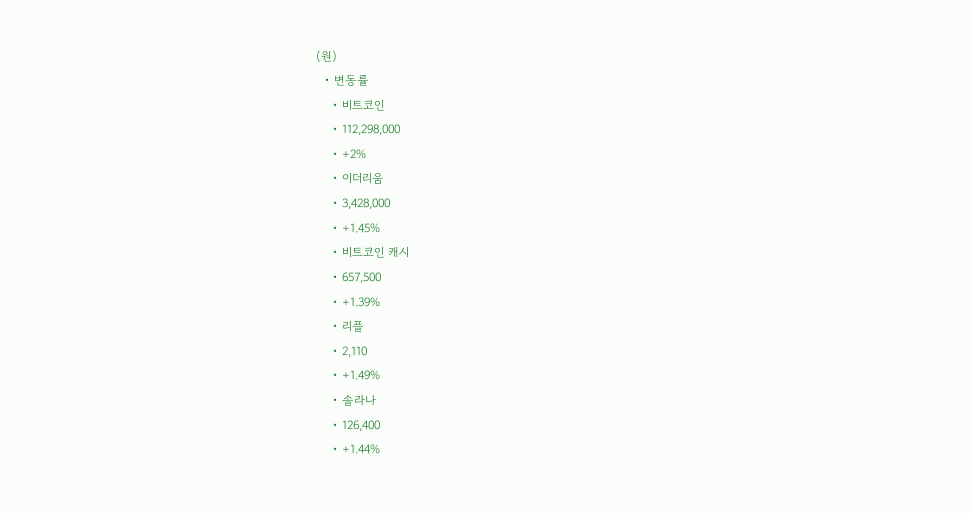(원)
  • 변동률
    • 비트코인
    • 112,298,000
    • +2%
    • 이더리움
    • 3,428,000
    • +1.45%
    • 비트코인 캐시
    • 657,500
    • +1.39%
    • 리플
    • 2,110
    • +1.49%
    • 솔라나
    • 126,400
    • +1.44%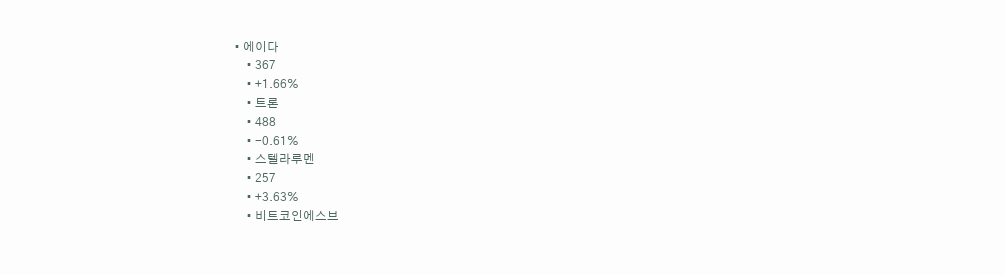• 에이다
    • 367
    • +1.66%
    • 트론
    • 488
    • -0.61%
    • 스텔라루멘
    • 257
    • +3.63%
    • 비트코인에스브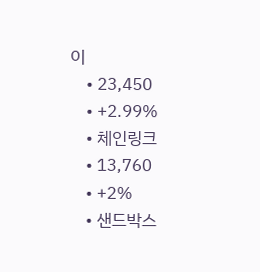이
    • 23,450
    • +2.99%
    • 체인링크
    • 13,760
    • +2%
    • 샌드박스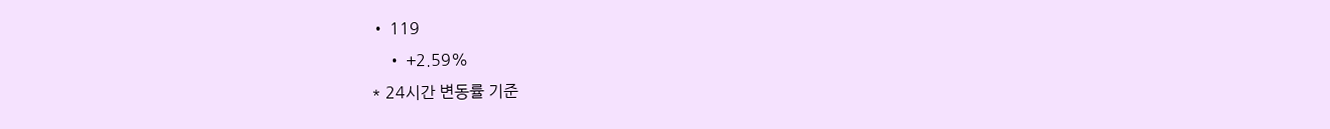• 119
    • +2.59%
* 24시간 변동률 기준